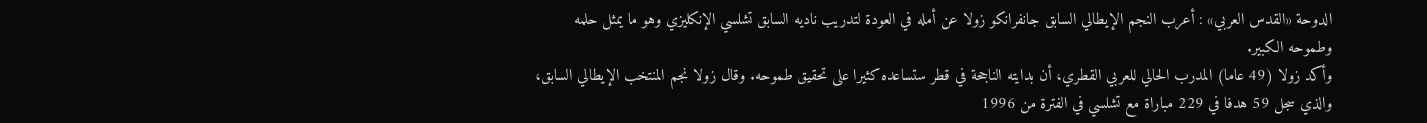الدوحة «القدس العربي» : أعرب النجم الإيطالي السابق جانفرانكو زولا عن أمله في العودة لتدريب ناديه السابق تشلسي الإنكليزي وهو ما يمثل حلمه وطموحه الكبير.
وأكد زولا (49 عاما) المدرب الحالي للعربي القطري، أن بدايته الناجحة في قطر ستساعده كثيرا على تحقيق طموحه. وقال زولا نجم المنتخب الإيطالي السابق، والذي سجل 59 هدفا في 229 مباراة مع تشلسي في الفترة من 1996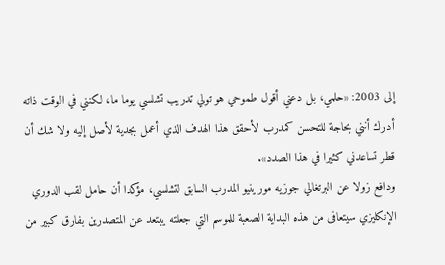إلى 2003: «حلمي، بل دعني أقول طموحي هو تولي تدريب تشلسي يوما ما، لكنني في الوقت ذاته أدرك أنني بحاجة للتحسن كمدرب لأحقق هذا الهدف الذي أعمل بجدية لأصل إليه ولا شك أن قطر تساعدني كثيرا في هذا الصدد».
ودافع زولا عن البرتغالي جوزيه مورينيو المدرب السابق لتشلسي، مؤكدا أن حامل لقب الدوري الإنكليزي سيتعافى من هذه البداية الصعبة للموسم التي جعلته يبتعد عن المتصدرين بفارق كبير من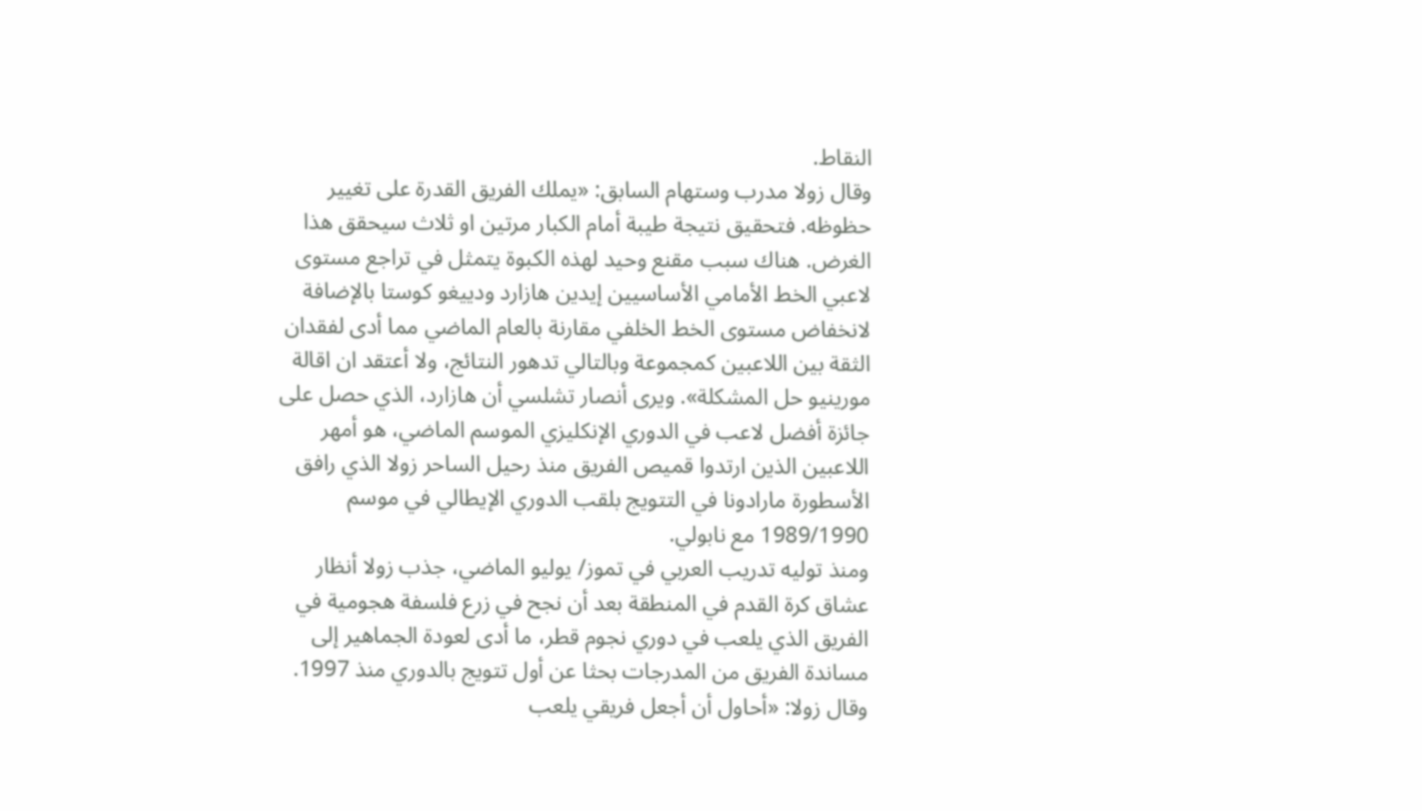النقاط.
وقال زولا مدرب وستهام السابق: «يملك الفريق القدرة على تغيير حظوظه. فتحقيق نتيجة طيبة أمام الكبار مرتين او ثلاث سيحقق هذا الغرض. هناك سبب مقنع وحيد لهذه الكبوة يتمثل في تراجع مستوى لاعبي الخط الأمامي الأساسيين إيدين هازارد ودييغو كوستا بالإضافة لانخفاض مستوى الخط الخلفي مقارنة بالعام الماضي مما أدى لفقدان الثقة بين اللاعبين كمجموعة وبالتالي تدهور النتائج، ولا أعتقد ان اقالة مورينيو حل المشكلة». ويرى أنصار تشلسي أن هازارد، الذي حصل على جائزة أفضل لاعب في الدوري الإنكليزي الموسم الماضي، هو أمهر اللاعبين الذين ارتدوا قميص الفريق منذ رحيل الساحر زولا الذي رافق الأسطورة مارادونا في التتويج بلقب الدوري الإيطالي في موسم 1989/1990 مع نابولي.
ومنذ توليه تدريب العربي في تموز/ يوليو الماضي، جذب زولا أنظار عشاق كرة القدم في المنطقة بعد أن نجح في زرع فلسفة هجومية في الفريق الذي يلعب في دوري نجوم قطر، ما أدى لعودة الجماهير إلى مساندة الفريق من المدرجات بحثا عن أول تتويج بالدوري منذ 1997. وقال زولا: «أحاول أن أجعل فريقي يلعب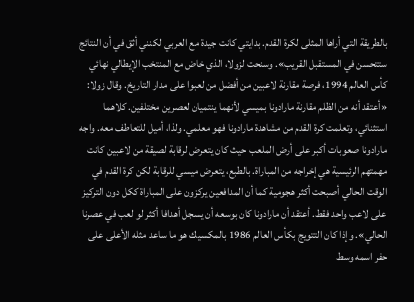بالطريقة التي أراها المثلى لكرة القدم. بدايتي كانت جيدة مع العربي لكنني أثق في أن النتائج ستتحسن في المستقبل القريب». وسنحت لزولا، الذي خاض مع المنتخب الإيطالي نهائي كأس العالم 1994، فرصة مقارنة لاعبين من أفضل من لعبوا على مدار التاريخ. وقال زولا: «أعتقد أنه من الظلم مقارنة مارادونا بميسي لأنهما ينتميان لعصرين مختلفين. كلاهما استثنائي، وتعلمت كرة القدم من مشاهدة مارادونا فهو معلمي. ولذا، أميل للتعاطف معه. واجه مارادونا صعوبات أكبر على أرض الملعب حيث كان يتعرض لرقابة لصيقة من لاعبين كانت مهمتهم الرئيسية هي إخراجه من المباراة. بالطبع، يتعرض ميسي للرقابة لكن كرة القدم في الوقت الحالي أصبحت أكثر هجومية كما أن المدافعين يركزون على المباراة ككل دون التركيز على لاعب واحد فقط. أعتقد أن مارادونا كان بوسعه أن يسجل أهدافا أكثر لو لعب في عصرنا الحالي». وإذا كان التتويج بكأس العالم 1986 بالمكسيك هو ما ساعد مثله الأعلى على حفر اسمه وسط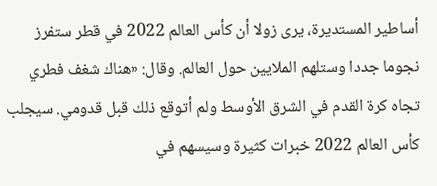أساطير المستديرة، يرى زولا أن كأس العالم 2022 في قطر ستفرز نجوما جددا وستلهم الملايين حول العالم. وقال: «هناك شغف فطري تجاه كرة القدم في الشرق الأوسط ولم أتوقع ذلك قبل قدومي. سيجلب كأس العالم 2022 خبرات كثيرة وسيسهم في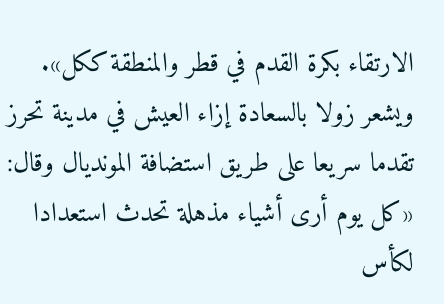الارتقاء بكرة القدم في قطر والمنطقة ككل». ويشعر زولا بالسعادة إزاء العيش في مدينة تحرز تقدما سريعا على طريق استضافة المونديال وقال: «كل يوم أرى أشياء مذهلة تحدث استعدادا لكأس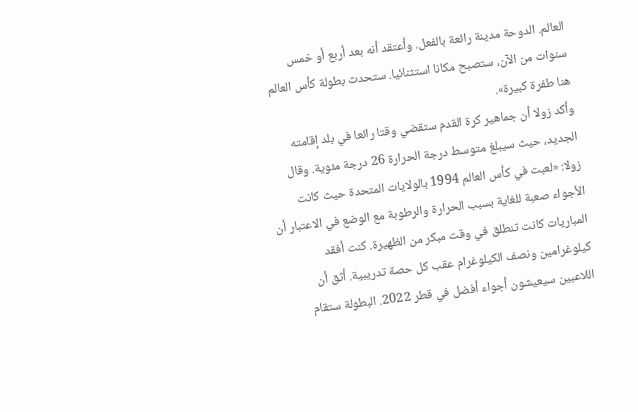العالم. الدوحة مدينة رائعة بالفعل. وأعتقد أنه بعد أربع أو خمس سنوات من الآن، ستصبح مكانا استثنائيا. ستحدث بطولة كأس العالم هنا طفرة كبيرة».
وأكد زولا أن جماهير كرة القدم ستقضي وقتا رائعا في بلد إقامته الجديد، حيث سيبلغ متوسط درجة الحرارة 26 درجة مئوية. وقال زولا: «لعبت في كأس العالم 1994 بالولايات المتحدة حيث كانت الأجواء صعبة للغاية بسبب الحرارة والرطوبة مع الوضع في الاعتبار أن المباريات كانت تنطلق في وقت مبكر من الظهيرة. كنت أفقد كيلوغرامين ونصف الكيلوغرام عقب كل حصة تدريبية. أثق أن اللاعبين سيعيشون أجواء أفضل في قطر 2022. البطولة ستقام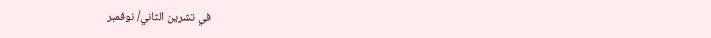في تشرين الثاني/ نوفمبر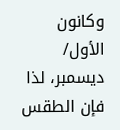وكانون الأول/ ديسمبر، لذا فإن الطقس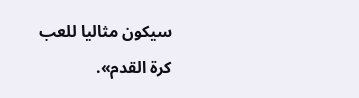سيكون مثاليا للعب كرة القدم».